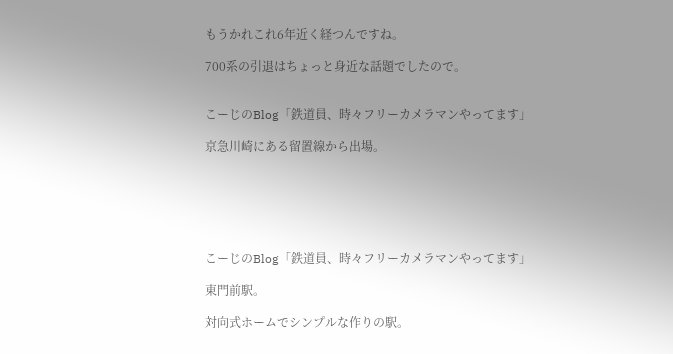もうかれこれ6年近く経つんですね。

700系の引退はちょっと身近な話題でしたので。


こーじのBlog「鉄道員、時々フリーカメラマンやってます」

京急川崎にある留置線から出場。






こーじのBlog「鉄道員、時々フリーカメラマンやってます」

東門前駅。

対向式ホームでシンプルな作りの駅。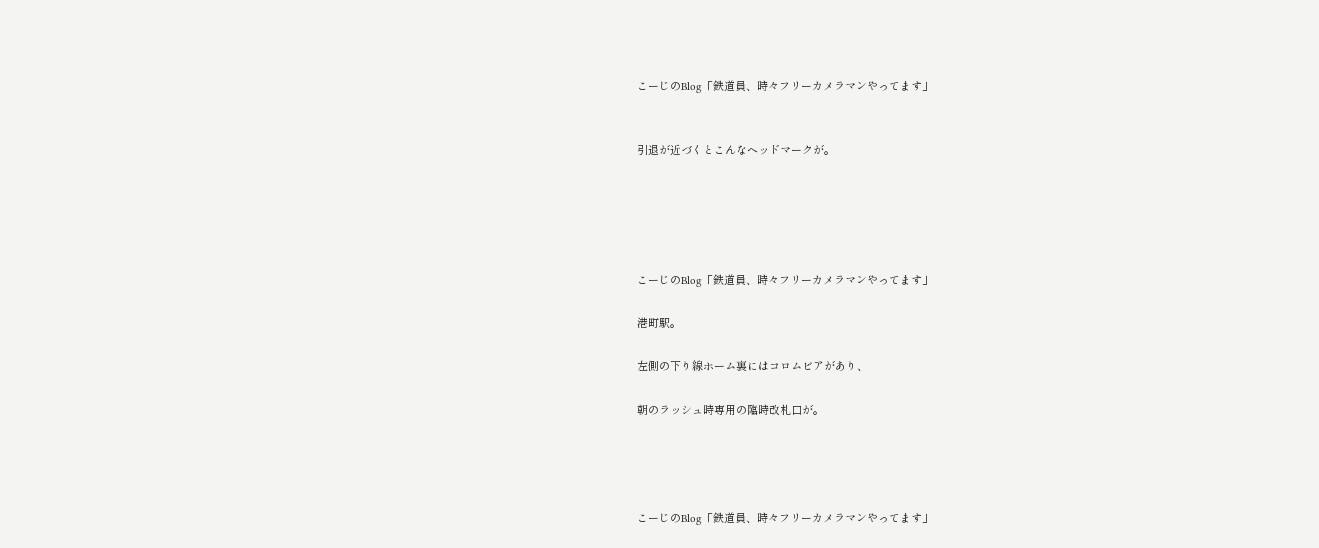こーじのBlog「鉄道員、時々フリーカメラマンやってます」


引退が近づくとこんなヘッドマークが。





こーじのBlog「鉄道員、時々フリーカメラマンやってます」

港町駅。

左側の下り線ホーム裏にはコロムビアがあり、

朝のラッシュ時専用の臨時改札口が。




こーじのBlog「鉄道員、時々フリーカメラマンやってます」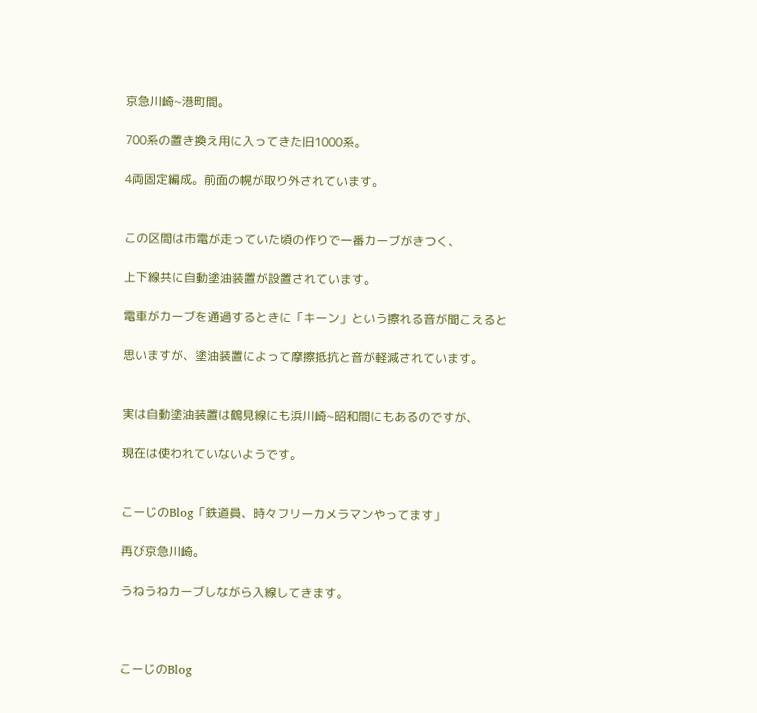京急川崎~港町間。

700系の置き換え用に入ってきた旧1000系。

4両固定編成。前面の幌が取り外されています。


この区間は市電が走っていた頃の作りで一番カーブがきつく、

上下線共に自動塗油装置が設置されています。

電車がカーブを通過するときに「キーン」という擦れる音が聞こえると

思いますが、塗油装置によって摩擦抵抗と音が軽減されています。


実は自動塗油装置は鶴見線にも浜川崎~昭和間にもあるのですが、

現在は使われていないようです。


こーじのBlog「鉄道員、時々フリーカメラマンやってます」

再び京急川崎。

うねうねカーブしながら入線してきます。



こーじのBlog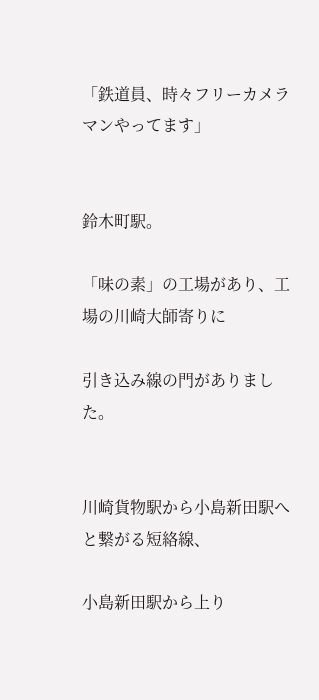「鉄道員、時々フリーカメラマンやってます」


鈴木町駅。

「味の素」の工場があり、工場の川崎大師寄りに

引き込み線の門がありました。


川崎貨物駅から小島新田駅へと繋がる短絡線、

小島新田駅から上り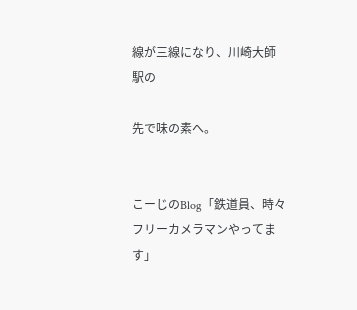線が三線になり、川崎大師駅の

先で味の素へ。


こーじのBlog「鉄道員、時々フリーカメラマンやってます」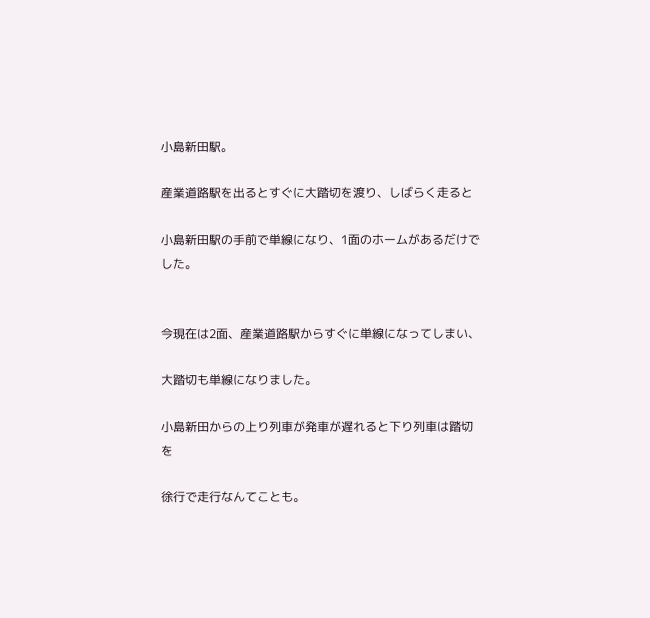小島新田駅。

産業道路駅を出るとすぐに大踏切を渡り、しばらく走ると

小島新田駅の手前で単線になり、1面のホームがあるだけでした。


今現在は2面、産業道路駅からすぐに単線になってしまい、

大踏切も単線になりました。

小島新田からの上り列車が発車が遅れると下り列車は踏切を

徐行で走行なんてことも。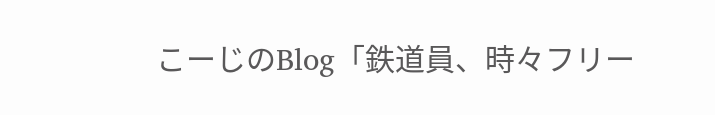こーじのBlog「鉄道員、時々フリー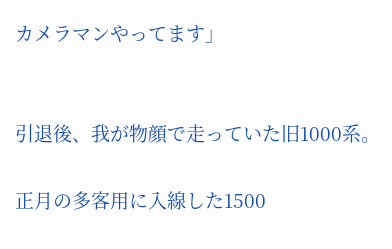カメラマンやってます」


引退後、我が物顔で走っていた旧1000系。

正月の多客用に入線した1500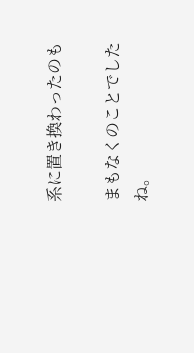系に置き換わったのも

まもなくのことでしたね。